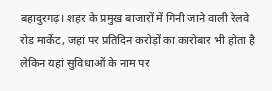बहादुरगढ़। शहर के प्रमुख बाजारों में गिनी जाने वाली रेलवे रोड मार्केट, जहां पर प्रतिदिन करोड़ों का कारोबार भी होता है लेकिन यहां सुविधाओं के नाम पर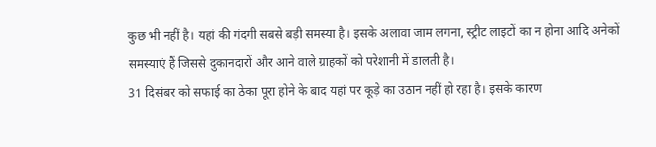कुछ भी नहीं है। यहां की गंदगी सबसे बड़ी समस्या है। इसके अलावा जाम लगना, स्ट्रीट लाइटों का न होना आदि अनेकों समस्याएं हैं जिससे दुकानदारों और आने वाले ग्राहकों को परेशानी में डालती है।
31 दिसंबर को सफाई का ठेका पूरा होने के बाद यहां पर कूड़े का उठान नहीं हो रहा है। इसके कारण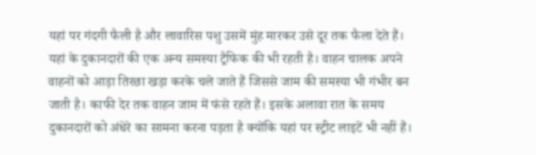यहां पर गंदगी फैली है और लावारिस पशु उसमें मुंह मारकर उसे दूर तक फैला देते हैं। यहां के दुकानदारों की एक अन्य समस्या ट्रैफिक की भी रहती है। वाहन चालक अपने वाहनों को आड़ा तिरछा खड़ा करके चले जाते हैं जिससे जाम की समस्या भी गंभीर बन जाती है। काफी देर तक वाहन जाम में फंसे रहते हैं। इसके अलावा रात के समय दुकानदारों को अंधेरे का सामना करना पड़ता है क्योंकि यहां पर स्ट्रीट लाइटें भी नहीं हैं।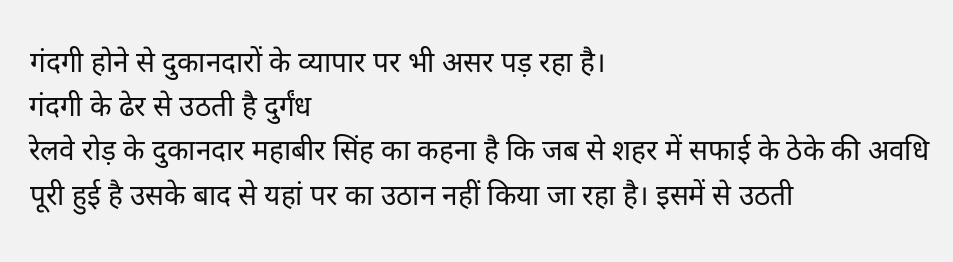गंदगी होने से दुकानदारों के व्यापार पर भी असर पड़ रहा है।
गंदगी के ढेर से उठती है दुर्गंध
रेलवे रोड़ के दुकानदार महाबीर सिंह का कहना है कि जब से शहर में सफाई के ठेके की अवधि पूरी हुई है उसके बाद से यहां पर का उठान नहीं किया जा रहा है। इसमें से उठती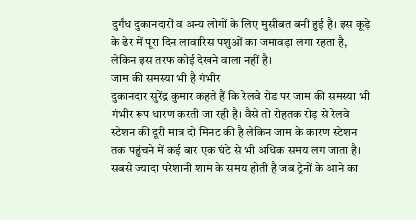दुर्गंध दुकानदारों व अन्य लोगों के लिए मुसीबत बनी हुई है। इस कूड़े के ढेर में पूरा दिन लावारिस पशुओं का जमावड़ा लगा रहता है, लेकिन इस तरफ कोई देखने वाला नहीं है।
जाम की समस्या भी है गंभीर
दुकानदार सुरेंद्र कुमार कहते हैं कि रेलवे रोड पर जाम की समस्या भी गंभीर रूप धारण करती जा रही है। वैसे तो रोहतक रोड़ से रेलवे स्टेशन की दूरी मात्र दो मिनट की है लेकिन जाम के कारण स्टेशन तक पहुंचने में कई बार एक घंटे से भी अधिक समय लग जाता है। सबसे ज्यादा परेशानी शाम के समय होती है जब ट्रेनों के आने का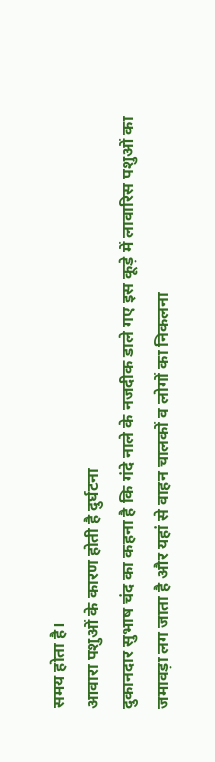समय होता है।
आवारा पशुओं के कारण होती है दुर्घटना
दुकानदार सुभाष चंद का कहना है कि गंदे नाले के नजदीक डाले गए इस कूड़े में लावारिस पशुओं का जमावड़ा लग जाता है और यहां से वाहन चालकों व लोगों का निकलना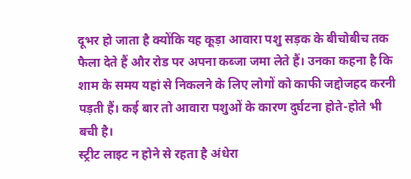दूभर हो जाता है क्योंकि यह कूड़ा आवारा पशु सड़क के बीचोबीच तक फैला देते हैं और रोड पर अपना कब्जा जमा लेते हैं। उनका कहना है कि शाम के समय यहां से निकलने के लिए लोगों को काफी जद्दोजहद करनी पड़ती हैं। कई बार तो आवारा पशुओं के कारण दुर्घटना होते-होते भी बची है।
स्ट्रीट लाइट न होने से रहता है अंधेरा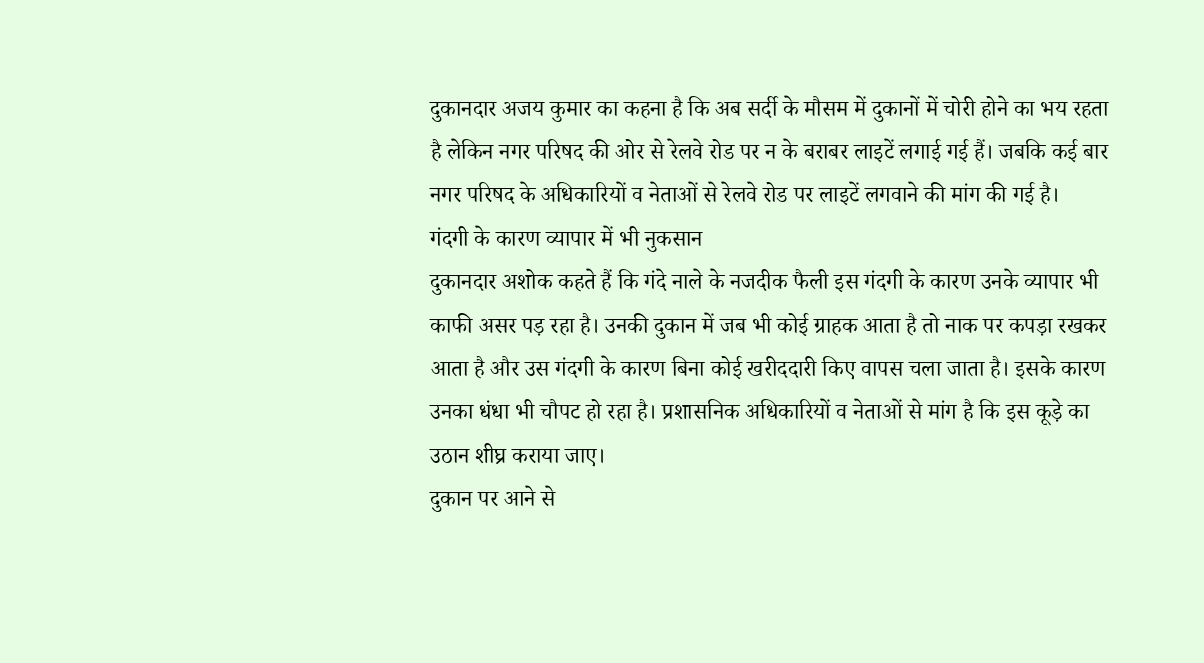दुकानदार अजय कुमार का कहना है कि अब सर्दी के मौसम में दुकानों में चोरी होने का भय रहता है लेकिन नगर परिषद की ओर से रेलवे रोड पर न के बराबर लाइटें लगाई गई हैं। जबकि कई बार नगर परिषद के अधिकारियों व नेताओं से रेलवे रोड पर लाइटें लगवाने की मांग की गई है।
गंदगी के कारण व्यापार में भी नुकसान
दुकानदार अशोक कहते हैं कि गंदे नाले के नजदीक फैली इस गंदगी के कारण उनके व्यापार भी काफी असर पड़ रहा है। उनकी दुकान में जब भी कोई ग्राहक आता है तो नाक पर कपड़ा रखकर आता है और उस गंदगी के कारण बिना कोई खरीददारी किए वापस चला जाता है। इसके कारण उनका धंधा भी चौपट हो रहा है। प्रशासनिक अधिकारियों व नेताओं से मांग है कि इस कूड़े का उठान शीघ्र कराया जाए।
दुकान पर आने से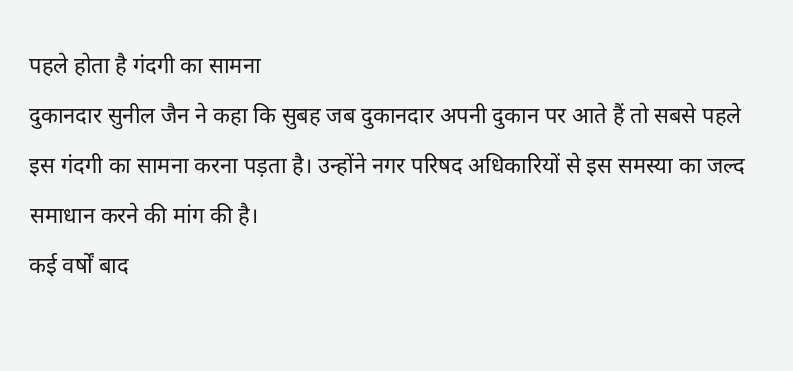पहले होता है गंदगी का सामना
दुकानदार सुनील जैन ने कहा कि सुबह जब दुकानदार अपनी दुकान पर आते हैं तो सबसे पहले इस गंदगी का सामना करना पड़ता है। उन्होंने नगर परिषद अधिकारियों से इस समस्या का जल्द समाधान करने की मांग की है।
कई वर्षों बाद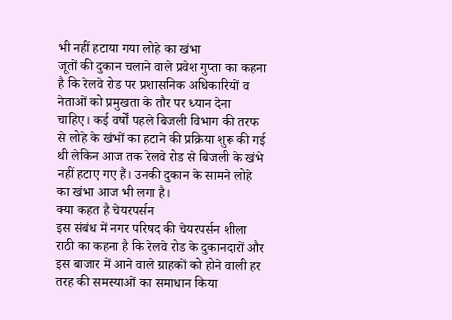भी नहीं हटाया गया लोहे का खंभा
जूतों की दुकान चलाने वाले प्रवेश गुप्ता का कहना है कि रेलवे रोड पर प्रशासनिक अधिकारियों व नेताओं को प्रमुखता के तौर पर ध्यान देना चाहिए। कई वर्षों पहले बिजली विभाग की तरफ से लोहे के खंभों का हटाने की प्रक्रिया शुरू की गई थी लेकिन आज तक रेलवे रोड से बिजली के खंभे नहीं हटाए गए हैं। उनकी दुकान के सामने लोहे का खंभा आज भी लगा है।
क्या कहत है चेयरपर्सन
इस संबंध में नगर परिषद की चेयरपर्सन शीला राठी का कहना है कि रेलवे रोड के दुकानदारों और इस बाजार में आने वाले ग्राहकों को होने वाली हर तरह की समस्याओं का समाधान किया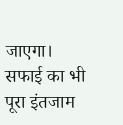जाएगा। सफाई का भी पूरा इंतजाम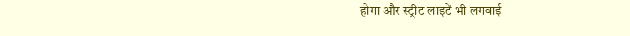होगा और स्ट्रीट लाइटें भी लगवाई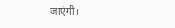जाएंगी।